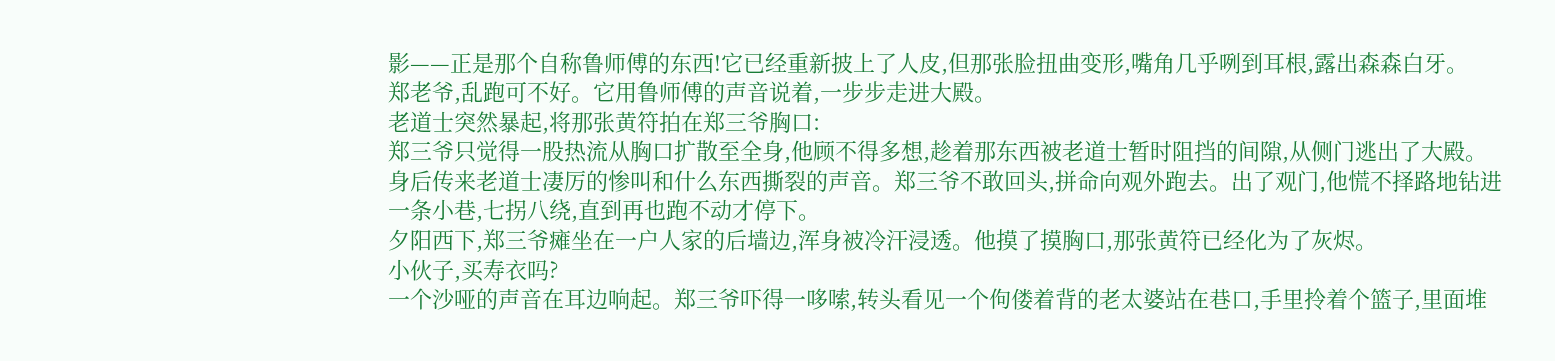影——正是那个自称鲁师傅的东西!它已经重新披上了人皮,但那张脸扭曲变形,嘴角几乎咧到耳根,露出森森白牙。
郑老爷,乱跑可不好。它用鲁师傅的声音说着,一步步走进大殿。
老道士突然暴起,将那张黄符拍在郑三爷胸口:
郑三爷只觉得一股热流从胸口扩散至全身,他顾不得多想,趁着那东西被老道士暂时阻挡的间隙,从侧门逃出了大殿。
身后传来老道士凄厉的惨叫和什么东西撕裂的声音。郑三爷不敢回头,拼命向观外跑去。出了观门,他慌不择路地钻进一条小巷,七拐八绕,直到再也跑不动才停下。
夕阳西下,郑三爷瘫坐在一户人家的后墙边,浑身被冷汗浸透。他摸了摸胸口,那张黄符已经化为了灰烬。
小伙子,买寿衣吗?
一个沙哑的声音在耳边响起。郑三爷吓得一哆嗦,转头看见一个佝偻着背的老太婆站在巷口,手里拎着个篮子,里面堆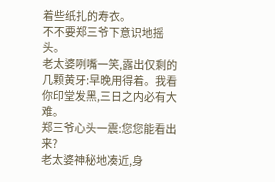着些纸扎的寿衣。
不不要郑三爷下意识地摇头。
老太婆咧嘴一笑,露出仅剩的几颗黄牙:早晚用得着。我看你印堂发黑,三日之内必有大难。
郑三爷心头一震:您您能看出来?
老太婆神秘地凑近,身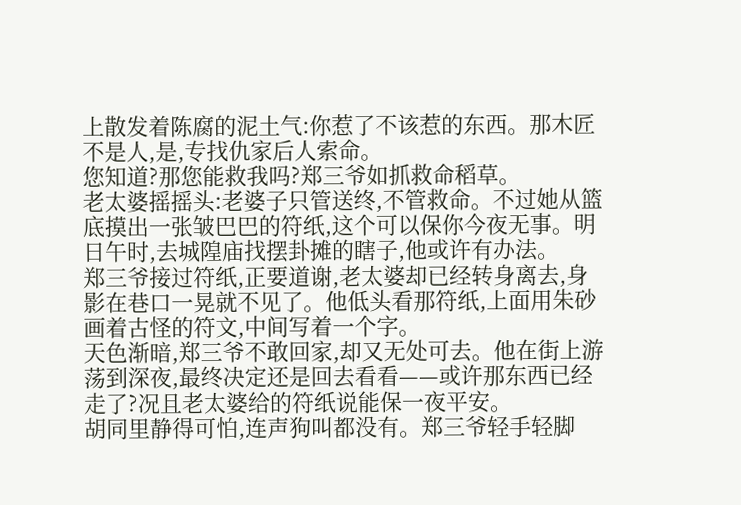上散发着陈腐的泥土气:你惹了不该惹的东西。那木匠不是人,是,专找仇家后人索命。
您知道?那您能救我吗?郑三爷如抓救命稻草。
老太婆摇摇头:老婆子只管送终,不管救命。不过她从篮底摸出一张皱巴巴的符纸,这个可以保你今夜无事。明日午时,去城隍庙找摆卦摊的瞎子,他或许有办法。
郑三爷接过符纸,正要道谢,老太婆却已经转身离去,身影在巷口一晃就不见了。他低头看那符纸,上面用朱砂画着古怪的符文,中间写着一个字。
天色渐暗,郑三爷不敢回家,却又无处可去。他在街上游荡到深夜,最终决定还是回去看看——或许那东西已经走了?况且老太婆给的符纸说能保一夜平安。
胡同里静得可怕,连声狗叫都没有。郑三爷轻手轻脚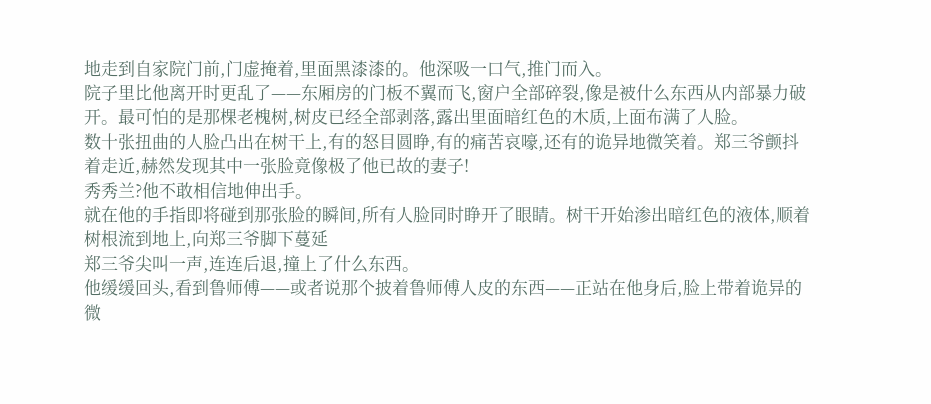地走到自家院门前,门虚掩着,里面黑漆漆的。他深吸一口气,推门而入。
院子里比他离开时更乱了——东厢房的门板不翼而飞,窗户全部碎裂,像是被什么东西从内部暴力破开。最可怕的是那棵老槐树,树皮已经全部剥落,露出里面暗红色的木质,上面布满了人脸。
数十张扭曲的人脸凸出在树干上,有的怒目圆睁,有的痛苦哀嚎,还有的诡异地微笑着。郑三爷颤抖着走近,赫然发现其中一张脸竟像极了他已故的妻子!
秀秀兰?他不敢相信地伸出手。
就在他的手指即将碰到那张脸的瞬间,所有人脸同时睁开了眼睛。树干开始渗出暗红色的液体,顺着树根流到地上,向郑三爷脚下蔓延
郑三爷尖叫一声,连连后退,撞上了什么东西。
他缓缓回头,看到鲁师傅——或者说那个披着鲁师傅人皮的东西——正站在他身后,脸上带着诡异的微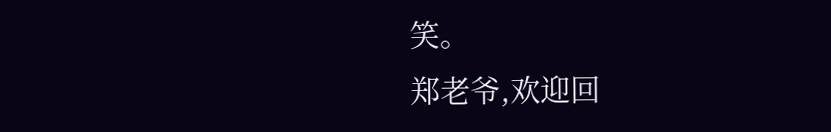笑。
郑老爷,欢迎回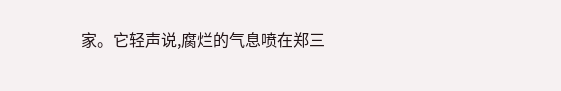家。它轻声说,腐烂的气息喷在郑三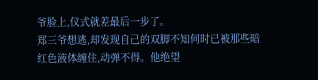爷脸上,仪式就差最后一步了。
郑三爷想逃,却发现自己的双脚不知何时已被那些暗红色液体缠住,动弹不得。他绝望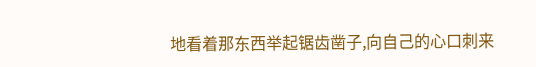地看着那东西举起锯齿凿子,向自己的心口刺来